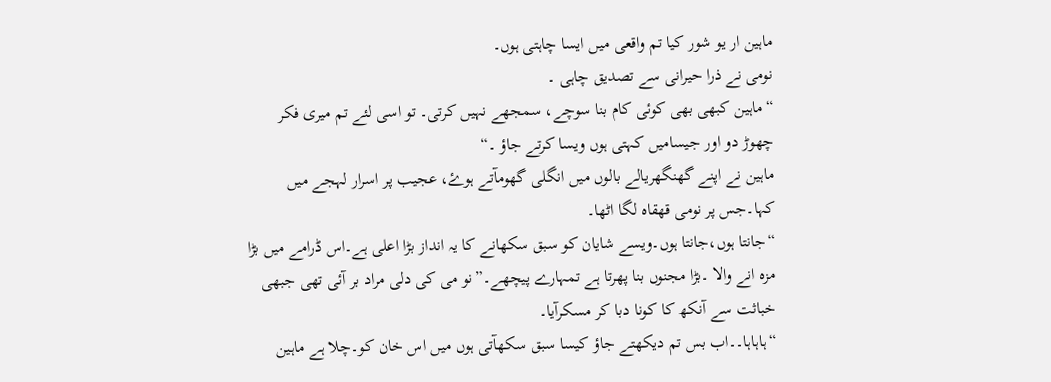ماہین ار یو شور کیا تم واقعی میں ایسا چاہتی ہوں۔
نومی نے ذرا حیرانی سے تصدیق چاہی ۔
“ماہین کبھی بھی کوئی کام بنا سوچے، سمجھے نہیں کرتی۔ تو اسی لئے تم میری فکر چھوڑ دو اور جیسامیں کہتی ہوں ویسا کرتے جاؤ ۔“
ماہین نے اپنے گھنگھریالے بالوں میں انگلی گھومآتے ہوۓ، عجیب پر اسرار لہجے میں کہا۔جس پر نومی قهقاہ لگا اٹھا۔
“جانتا ہوں،جانتا ہوں۔ویسے شایان کو سبق سکھانے کا یہ انداز بڑا اعلی ہے۔اس ڈرامے میں بڑا مزہ انے والا ۔بڑا مجنوں بنا پھرتا ہے تمہارے پیچھے۔”نو می کی دلی مراد بر آئی تھی جبھی خباثت سے آنکھ کا کونا دبا کر مسکرآیا۔
“ہاہاہا۔۔اب بس تم دیکھتے جاؤ کیسا سبق سکھآتی ہوں میں اس خان کو۔چلا ہے ماہین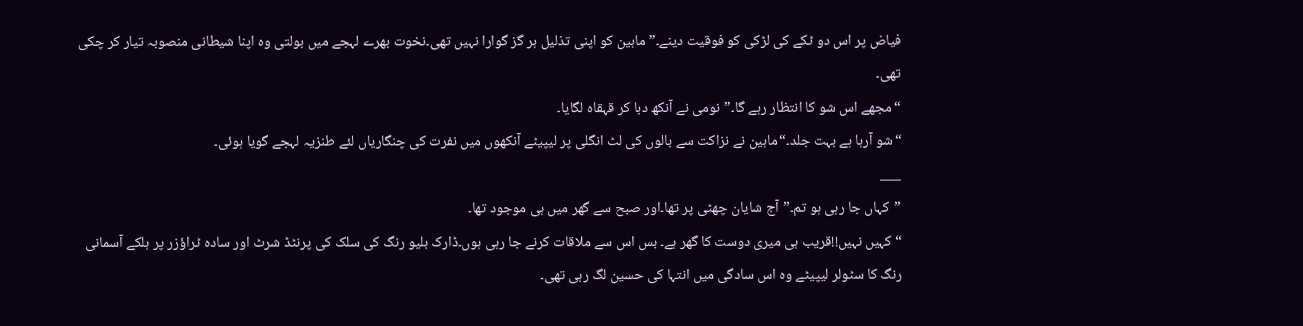فیاض پر اس دو ٹکے کی لڑکی کو فوقيت دینے۔”ماہین کو اپنی تذلیل ہر گز گوارا نہیں تھی۔نخوت بھرے لہجے میں بولتی وہ اپنا شیطانی منصوبہ تیار کر چکی تھی۔
“مجھے اس شو کا انتظار رہے گا۔”نومی نے آنکھ دبا کر قہقاہ لگایا۔
“شو آرہا ہے بہت جلد۔“ماہین نے نزاکت سے بالوں کی لٹ انگلی پر لیپیٹے آنکھوں میں نفرت کی چنگاریاں لئے طنزیہ لہجے گویا ہوئی۔
___
”کہاں جا رہی ہو تم۔”آج شایان چھٹی پر تھا۔اور صبح سے گھر میں ہی موجود تھا۔
“کہیں نہیں!!قریب ہی میری دوست کا گھر ہے۔ بس اس سے ملاقات کرنے جا رہی ہوں۔ڈارک بلیو رنگ کی سلک کی پرنٹڈ شرٹ اور سادہ ٹراؤزر پر ہلکے آسمانی رنگ کا سٹولر لیپیٹے وہ اس سادگی میں انتہا کی حسین لگ رہی تھی۔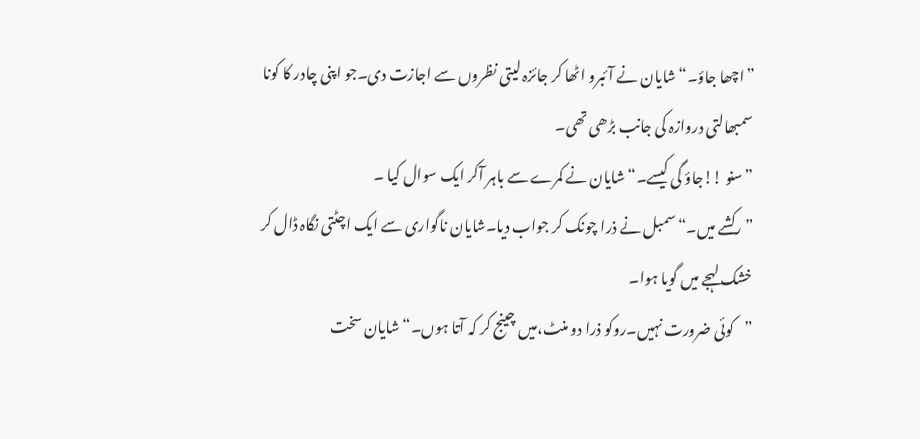”اچھا جاؤ۔“شایان نے آئبرو اٹھا کر جائزہ لیتی نظروں سے اجازت دی۔جو اپنی چادر کا کونا سمبھالتی دروازہ کی جانب بڑھی تھی۔
”سنو !!جاؤ گی کیسے۔“شایان نے کمرے سے باہر آکر ایک سوال کیا ۔
”رکشے میں۔“سمبل نے ذرا چونک کر جواب دیا۔شایان ناگواری سے ایک اچٹتی نگاہ ڈال کر خشک لہجے میں گویا ہوا۔
”کوئی ضرورت نہیں۔روکو ذرا دو منٹ،میں چینج کر کہ آتا ہوں۔“شایان سخت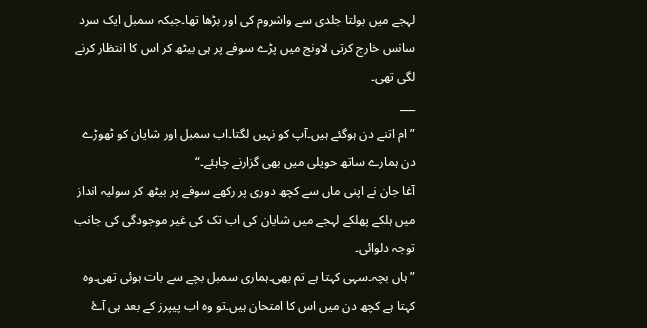لہجے میں بولتا جلدی سے واشروم کی اور بڑھا تھا۔جبکہ سمبل ایک سرد سانس خارج کرتی لاونج میں پڑے سوفے پر ہی بیٹھ کر اس کا انتظار کرنے لگی تھی۔
___
”ام اتنے دن ہوگئے ہیں۔آپ کو نہیں لگتا۔اب سمبل اور شایان کو ٹھوڑے دن ہمارے ساتھ حویلی میں بھی گزارنے چاہئے۔“
آغا جان نے اپنی ماں سے کچھ دوری پر رکھے سوفے پر بیٹھ کر سولیہ انداز میں ہلکے پھلکے لہجے میں شایان کی اب تک کی غیر موجودگی کی جانب توجہ دلوائی۔
”ہاں بچہ۔سہی کہتا ہے تم بھی۔ہماری سمبل بچے سے بات ہوئی تھی۔وہ کہتا ہے کچھ دن میں اس کا امتحان ہیں۔تو وہ اب پیپرز کے بعد ہی آۓ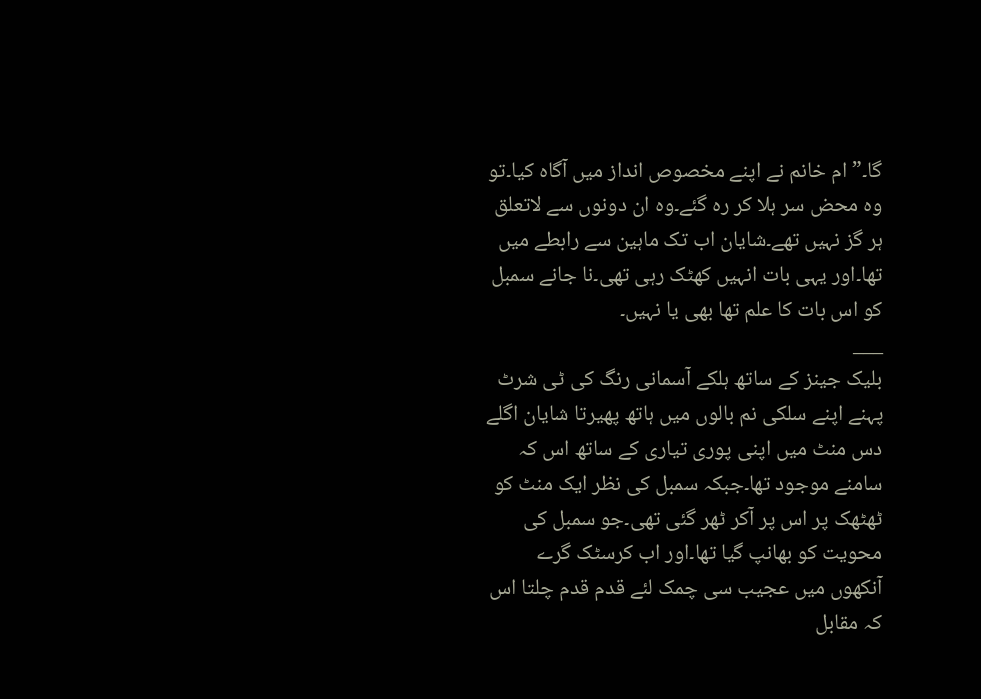گا۔”ام خانم نے اپنے مخصوص انداز میں آگاہ کیا۔تو وہ محض سر ہلا کر رہ گئے۔وہ ان دونوں سے لاتعلق ہر گز نہیں تھے۔شایان اب تک ماہین سے رابطے میں تھا۔اور یہی بات انہیں کھٹک رہی تھی۔نا جانے سمبل کو اس بات کا علم تھا بھی یا نہیں۔
___
بلیک جینز کے ساتھ ہلکے آسمانی رنگ کی ٹی شرٹ پہنے اپنے سلکی نم بالوں میں ہاتھ پھیرتا شایان اگلے دس منٹ میں اپنی پوری تیاری کے ساتھ اس کہ سامنے موجود تھا۔جبکہ سمبل کی نظر ایک منٹ کو ٹھٹھک پر اس پر آکر ٹھر گئی تھی۔جو سمبل کی محویت کو بھانپ گیا تھا۔اور اب کرسٹک گرے آنکھوں میں عجیب سی چمک لئے قدم قدم چلتا اس کہ مقابل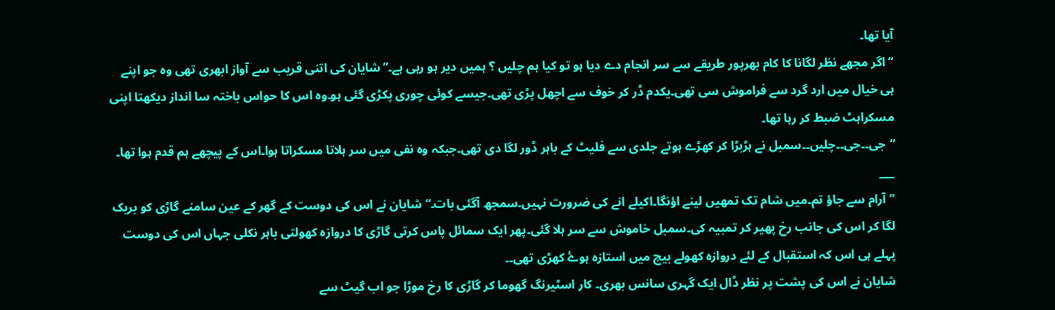آیا تھا۔
“اگر مجھے نظر لگانا کا کام بھرپور طریقے سے سر انجام دے دیا ہو تو کیا ہم چلیں ؟ ہمیں دیر ہو رہی ہے۔”شایان کی اتنی قریب سے آواز ابھری تھی وہ جو اپنے ہی خیال میں ارد گرد سے فراموش سی تھی۔یکدم ڈر کر خوف سے اچھل پڑی تھی۔جیسے کوئی چوری پکڑی گئی ہو۔وہ اس کا حواس باختہ سا انداز دیکھتا اپنی مسکراہٹ ضبط کر رہا تھا۔
“جی۔۔جی۔۔چلیں۔۔سمبل نے ہڑبڑا کر کھڑے ہوتے جلدی سے فلیٹ کے باہر ڈور لگا دی تھی۔جبکہ وہ نفی میں سر ہلاتا مسکراتا ہوا۔اس کے پیچھے ہم قدم ہوا تھا۔
___
”آرام سے جاؤ تم۔میں شام تک تمھیں لینے اؤنگا۔اکیلے انے کی ضرورت نہیں۔سمجھ آگئی بات۔“شایان نے اس کی دوست کے گھر کے عین سامنے گاڑی کو بریک لگا کر اس کی جانب رخ پھیر کر تمبیہ کی۔سمبل خاموش سے سر ہلا گئی۔پھر ایک سمائل پاس کرتی گاڑی کا دروازہ کھولتی باہر نکلی جہاں اس کی دوست پہلے ہی اس کہ استقبال کے لئے دروازہ کھولے بیچ میں استازہ ہوۓ کھڑی تھی۔۔
شایان نے اس کی پشت پر نظر ڈال ایک گہری سانس بھری۔ کار اسٹیرنگ گھوما کر گاڑی کا رخ موڑا جو اب گیٹ سے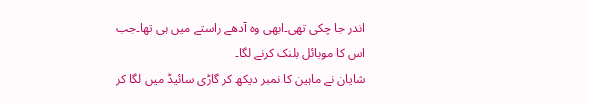اندر جا چکی تھی۔ابھی وہ آدھے راستے میں ہی تھا۔جب اس کا موبائل بلنک کرنے لگا۔
شایان نے ماہین کا نمبر دیکھ کر گاڑی سائیڈ میں لگا کر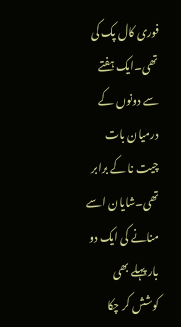فوری کال پک کی تھی۔ایک ہفتے سے دونوں کے درمیان بات چیت نا کے برابر تھی۔شایان اسے منانے کی ایک دو بار پہلے بھی کوشش کر چکا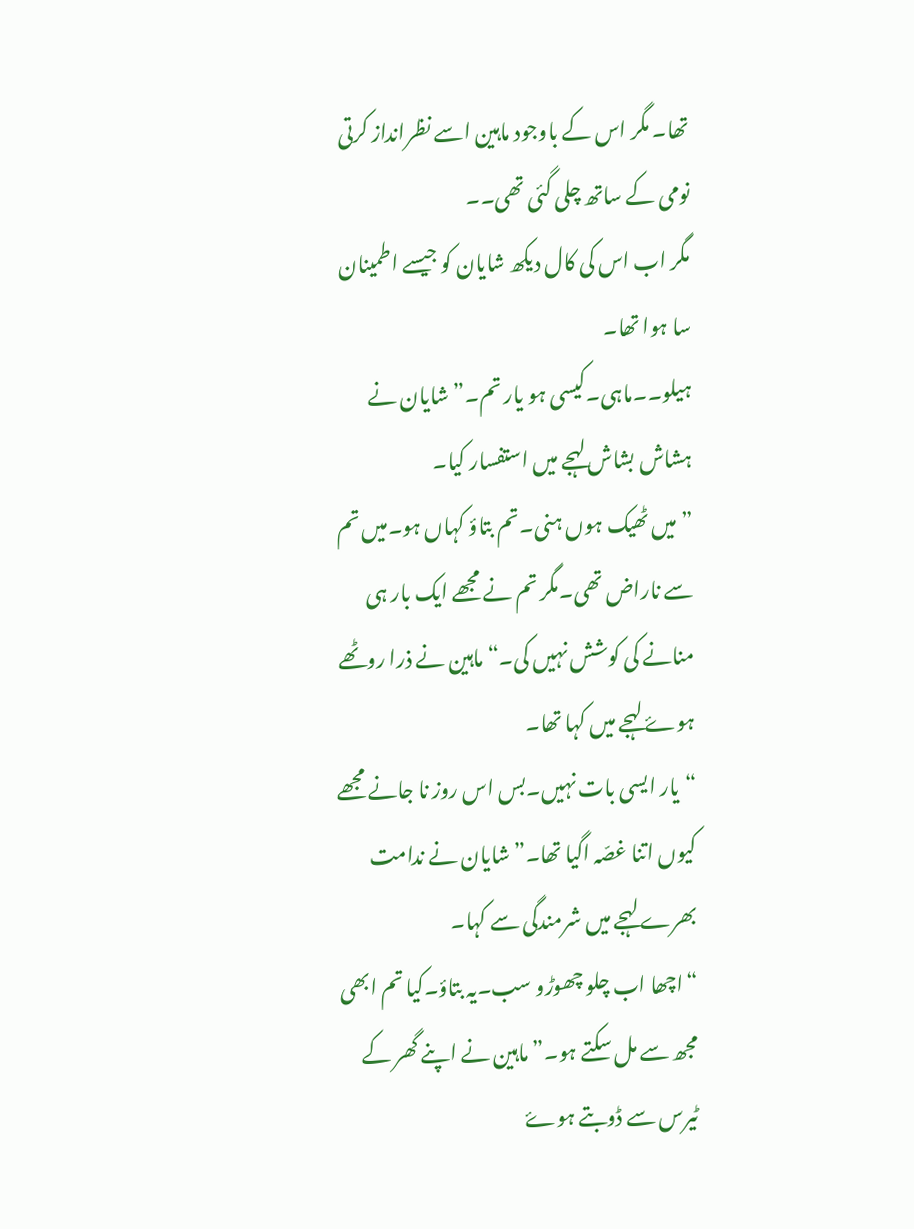تھا۔ مگر اس کے باوجود ماہین اسے نظرانداز کرتی نومی کے ساتھ چلی گئی تھی۔۔
مگر اب اس کی کال دیکھ شایان کو جیسے اطمینان سا ہوا تھا۔
ہیلو۔۔ماہی۔کیسی ہو یار تم۔”شایان نے ہشاش بشاش لہجے میں استفسار کیا۔
”میں ٹھیک ہوں ہنی۔تم بتاؤ کہاں ہو۔میں تم سے ناراض تھی۔مگر تم نے مجھے ایک بار ہی منانے کی کوشش نہیں کی۔“ماہین نے ذرا روٹھے ہوۓ لہجے میں کہا تھا۔
“یار ایسی بات نہیں۔بس اس روز نا جانے مجھے کیوں اتنا غصّہ اگیا تھا۔”شایان نے ندامت بھرے لہجے میں شرمندگی سے کہا۔
“اچھا اب چلو چھوڑو سب۔یہ بتاؤ۔کیا تم ابھی مجھ سے مل سکتے ہو۔”ماہین نے اپنے گھر کے ٹیرس سے ڈوبتے ہوۓ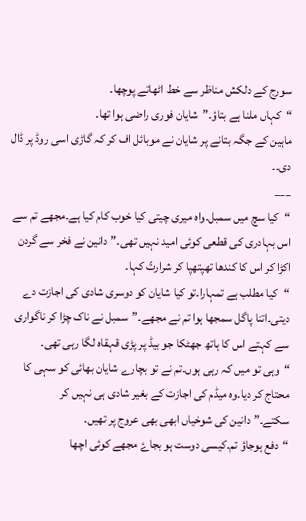سورج کے دلکش مناظر سے خط اٹھاتے پوچھا۔
“کہاں ملنا ہے بتاؤ۔”شایان فوری راضی ہوا تھا۔
ماہین کے جگہ بتانے پر شایان نے موبائل اف کر کہ گاڑی اسی روڈ پر ڈال دی۔۔
___
“کیا سچ میں سمبل۔واہ میری چیتی کیا خوب کام کیا ہے۔مجھے تم سے اس بہادری کی قطعی کوئی امید نہیں تھی۔”دانین نے فخر سے گردن اکڑا کر اس کا کندھا تهپتهپا کر شرارتً کہا۔
“کیا مطلب ہے تمہارا۔تو کیا شایان کو دوسری شادی کی اجازت دے دیتی۔اتنا پاگل سمجھا ہوا تم نے مجھے۔”سمبل نے ناک چڑا کر ناگواری سے کہتے اس کا ہاتھ جھٹکا جو بیڈ پر پڑی قہقاہ لگا رہی تھی۔
“وہی تو میں کہ رہی ہوں۔تم نے تو بچارے شایان بھائی کو سہی کا محتاج کر دیا۔وہ میڈم کی اجازت کے بغیر شادی ہی نہیں کر سکتے۔”دانین کی شوخياں ابھی بھی عروج پر تھیں۔
“دفع ہوجاؤ تم۔کیسی دوست ہو بجاۓ مجھے کوئی اچھا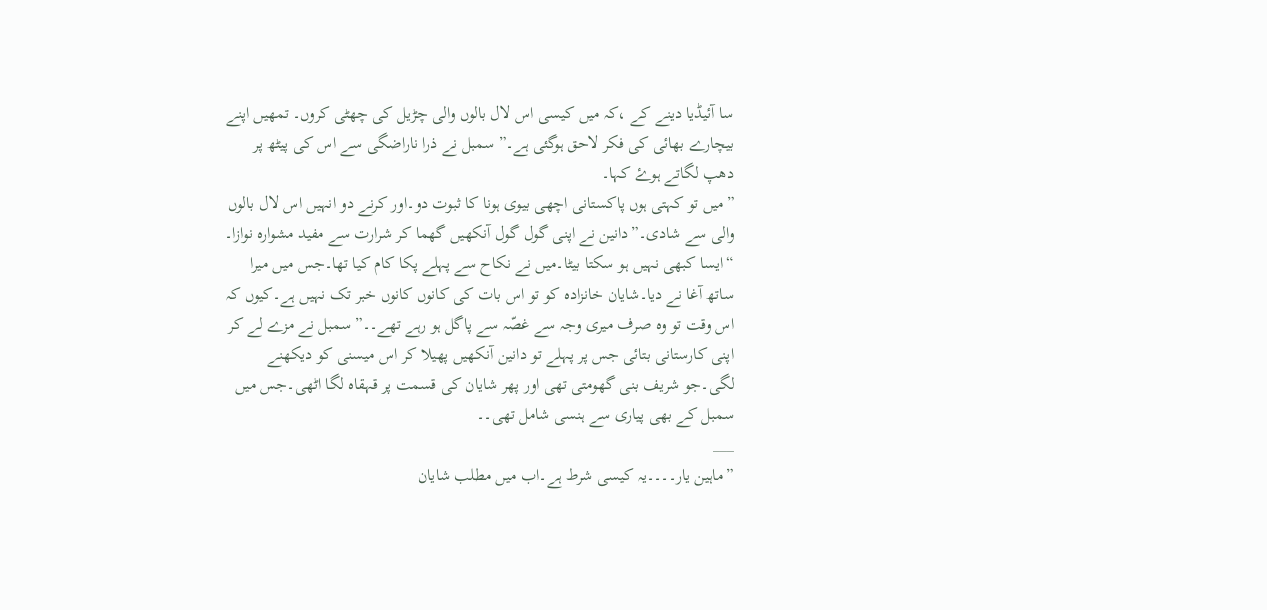سا آئیڈیا دینے کے ،کہ میں کیسی اس لال بالوں والی چڑیل کی چھٹی کروں۔ تمھیں اپنے بیچارے بھائی کی فکر لاحق ہوگئی ہے۔”سمبل نے ذرا ناراضگی سے اس کی پیٹھ پر دهپ لگاتے ہوۓ کہا۔
”میں تو کہتی ہوں پاکستانی اچھی بیوی ہونا کا ثبوت دو۔اور کرنے دو انہیں اس لال بالوں والی سے شادی۔”دانین نے اپنی گول گول آنکھیں گھما کر شرارت سے مفید مشوارہ نوازا۔
“ایسا کبھی نہیں ہو سکتا بیٹا۔میں نے نکاح سے پہلے پکا کام کیا تھا۔جس میں میرا ساتھ آغا نے دیا۔شایان خانزاده کو تو اس بات کی کانوں کانوں خبر تک نہیں ہے۔کیوں کہ اس وقت تو وہ صرف میری وجہ سے غصّہ سے پاگل ہو رہے تھے۔۔”سمبل نے مزے لے کر اپنی کارستانی بتائی جس پر پہلے تو دانین آنکھیں پھیلا کر اس میسنی کو دیکھنے لگی۔جو شریف بنی گھومتی تھی اور پھر شایان کی قسمت پر قہقاہ لگا اٹھی۔جس میں سمبل کے بھی پیاری سے ہنسی شامل تھی۔۔
___
”ماہین یار۔۔۔۔یہ کیسی شرط ہے۔اب میں مطلب شایان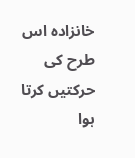خانزادہ اس طرح کی حرکتیں کرتا ہوا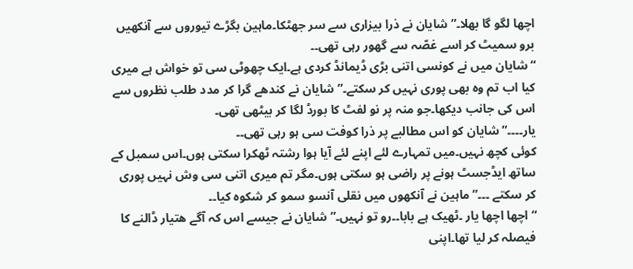اچھا لگو گا بھلا۔”شایان نے ذرا بیزاری سے سر جھٹکا۔ماہین بگڑے تیوروں سے آنکھیں برو سمیٹ کر اسے غصّہ سے گھور رہی تھی۔۔
“شایان میں نے کونسی اتنی بڑی ڈیمانڈ کردی ہے۔ایک چھوٹی سی تو خواش ہے میری کیا اب تم وہ بھی پوری نہیں کر سکتے۔” شایان نے کندھے گرا کر مدد طلب نظروں سے اس کی جانب دیکھا۔جو منہ پر نو لفٹ کا بورڈ لگا کر بیٹھی تھی۔
یار۔۔۔۔”شایان کو اس مطالبے پر ذرا کوفت سی ہو رہی تھی۔۔
کوئی کچھ نہیں۔میں تمہارے لئے اپنے لئے آیا ہوا رشتہ ٹھکرا سکتی ہوں۔اس سمبل کے ساتھ ایڈجسٹ ہونے پر راضی ہو سکتی ہوں۔مگر تم میری اتنی سی وش نہیں پوری کر سکتے ۔۔۔”ماہین نے آنکھوں میں نقلی آنسو سمو کر شکوہ کیا۔۔
“اچھا اچھا یار ۔ٹھیک ہے بابا۔۔رو تو نہیں۔”شایان نے جیسے اس کہ آگے هتيار ڈالنے کا فیصلہ کر لیا تھا۔اپنی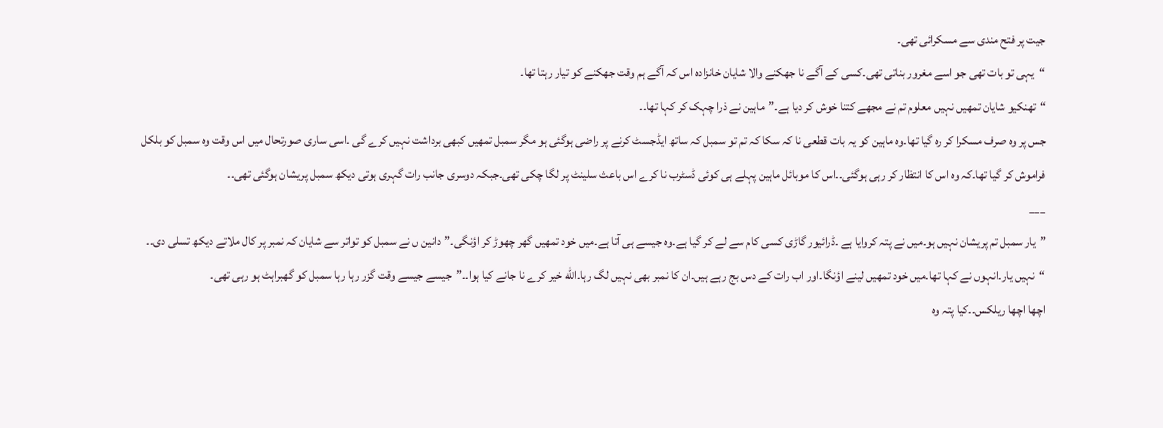جیت پر فتح مندی سے مسکرائی تھی۔
“یہی تو بات تھی جو اسے مغرور بناتی تھی۔کسی کے آگے نا جھکنے والا شایان خانزادہ اس کہ آگے ہم وقت جھکنے کو تیار رہتا تھا۔
“تھنکیو شایان تمھیں نہیں معلوم تم نے مجھے کتنا خوش کر دیا ہے۔”ماہین نے ذرا چہک کر کہا تھا۔۔
جس پر وہ صرف مسکرا کر رہ گیا تھا۔وہ ماہین کو یہ بات قطعی نا کہ سکا کہ تم تو سمبل کہ ساتھ ایڈجسٹ کرنے پر راضی ہوگئی ہو مگر سمبل تمھیں کبھی برداشت نہیں کرے گی ۔اسی ساری صورتحال میں اس وقت وہ سمبل کو بلکل فراموش کر گیا تھا۔کہ وہ اس کا انتظار کر رہی ہوگئی۔۔اس کا موبائل ماہین پہلے ہی کوئی ڈسٹرب نا کرے اس باعث سلینٹ پر لگا چکی تھی۔جبکہ دوسری جانب رات گہری ہوتی دیکھ سمبل پریشان ہوگئی تھی۔۔
___
”یار سمبل تم پریشان نہیں ہو۔میں نے پتہ کروایا ہے ۔ڈرائیور گاڑی کسی کام سے لے کر گیا ہے۔وہ جیسے ہی آتا ہے۔میں خود تمھیں گھر چھوڑ کر اؤنگی۔”دانین ں نے سمبل کو تواتر سے شایان کہ نمبر پر کال ملاتے دیکھ تسلی دی۔۔
“نہیں یار۔انہوں نے کہا تھا۔میں خود تمھیں لینے اؤنگا۔اور اب رات کے دس بج رہے ہیں۔ان کا نمبر بھی نہیں لگ رہا۔اللّه خیر کرے نا جانے کیا ہوا۔۔”جیسے جیسے وقت گزر رہا رہا سمبل کو گهبراہٹ ہو رہی تھی۔
اچھا اچھا ریلكس۔۔کیا پتہ وہ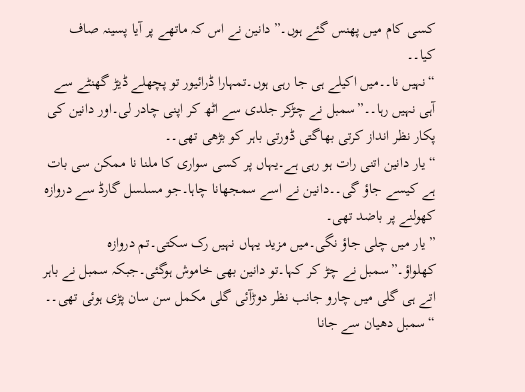کسی کام میں پھنس گئے ہوں۔”دانین نے اس کہ ماتھے پر آیا پسینہ صاف کیا۔۔
“نہیں نا۔۔میں اکیلے ہی جا رہی ہوں۔تمہارا ڈرائیور تو پچھلے ڈیڑ گھنٹے سے آہی نہیں رہا۔۔”سمبل نے چڑکر جلدی سے اٹھ کر اپنی چادر لی۔اور دانین کی پکار نظر انداز کرتی بھاگتی ڈورتی باہر کو بڑھی تھی۔۔
“یار دانین اتنی رات ہو رہی ہے۔یہاں پر کسی سواری کا ملنا نا ممکن سی بات ہے کیسے جاؤ گی۔۔دانین نے اسے سمجھانا چاہا۔جو مسلسل گارڈ سے دروازہ کھولنے پر باضد تھی۔
”یار میں چلی جاؤ نگی۔میں مزید یہاں نہیں رک سکتی۔تم دروازہ کھلواؤ۔”سمبل نے چڑ کر کہا۔تو دانین بھی خاموش ہوگئی۔جبکہ سمبل نے باہر اتے ہی گلی میں چارو جانب نظر دوڑآئی گلی مکمل سن سان پڑی ہوئی تھی۔۔
“سمبل دهيان سے جانا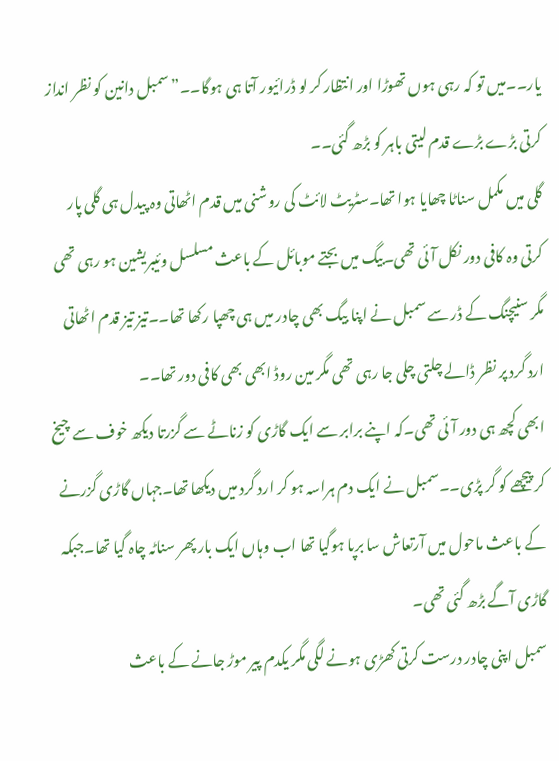یار۔۔میں تو کہ رہی ہوں تھوڑا اور انتظار کر لو ڈرائیور آتا ہی ہوگا۔۔”سمبل دانین کو نظر انداز کرتی بڑے بڑے قدم لیتی باہر کو بڑھ گئی۔۔
گلی میں مکمل سناٹا چھایا ہوا تھا۔سٹریٹ لائٹ کی روشنی میں قدم اٹھاتی وہ پیدل ہی گلی پار کرتی وہ کافی دور نکل آئی تھی۔بیگ میں بجتے موبائل کے باعث مسلسل وئیبریشین ہو رہی تھی مگر سنیچنگ کے ڈر سے سمبل نے اپنا بیگ بھی چادر میں ہی چھپا رکھا تھا۔۔تیز تیز قدم اٹھاتی ارد گرد پر نظر ڈالے چلتی چلی جا رہی تھی مگر مین روڈ ابھی بھی کافی دور تھا۔۔
ابھی کچھ ہی دور آئی تھی۔کہ اپنے برابر سے ایک گاڑی کو زناٹے سے گزرتا دیکھ خوف سے چیخ کر پیچھے کو گر پڑی۔۔سمبل نے ایک دم ہراسہ ہو کر ارد گرد میں دیکھا تھا۔جہاں گاڑی گزرنے کے باعث ماحول میں آرتعاش سا برپا ہوگیا تھا اب وہاں ایک بار پھر سناٹہ چاہ گیا تھا۔جبکہ گاڑی آگے بڑھ گئی تھی۔
سمبل اپنی چادر درست کرتی کھڑی ہونے لگی مگر یکدم پیر موڑ جانے کے باعث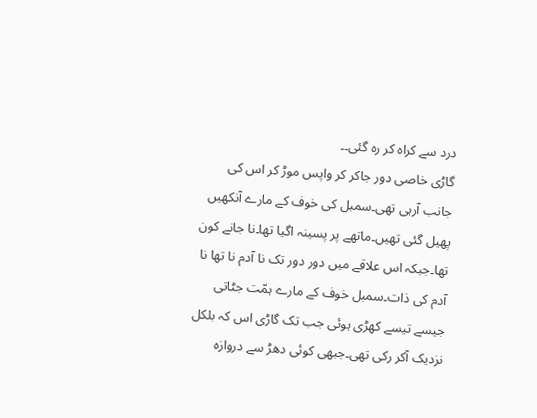درد سے کراہ کر رہ گئی۔۔
گاڑی خاصی دور جاکر کر واپس موڑ کر اس کی جانب آرہی تھی۔سمبل کی خوف کے مارے آنکھیں پھیل گئی تھیں۔ماتھے پر پسینہ اگیا تھا۔نا جانے کون تھا۔جبکہ اس علاقے میں دور دور تک نا آدم نا تھا نا آدم کی ذات۔سمبل خوف کے مارے ہمّت جٹاتی جیسے تیسے کھڑی ہوئی جب تک گاڑی اس کہ بلکل نزدیک آکر رکی تھی۔جبھی کوئی دھڑ سے دروازہ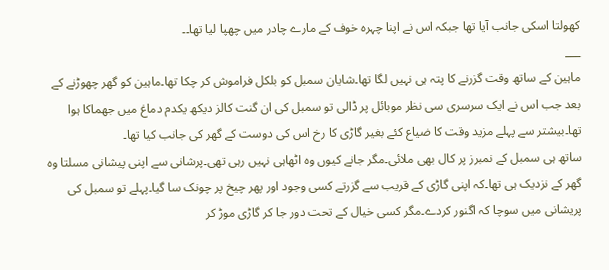کھولتا اسکی جانب آیا تھا جبکہ اس نے اپنا چہرہ خوف کے مارے چادر میں چھپا لیا تھا۔۔
___
ماہین کے ساتھ وقت گزرنے کا پتہ ہی نہیں لگا تھا۔شایان سمبل کو بلکل فراموش کر چکا تھا۔ماہین کو گھر چھوڑنے کے بعد جب اس نے ایک سرسری سی نظر موبائل پر ڈالی تو سمبل کی ان گنت کالز دیکھ یکدم دماغ میں جهماکا ہوا تھا۔بیشتر سے پہلے مزید وقت کا ضیاع کئے بغیر گاڑی کا رخ اس کی دوست کے گھر کی جانب کیا تھا۔
ساتھ ہی سمبل کے نمبرز پر کال بھی ملائی۔مگر جانے کیوں وہ اٹھاہی نہیں رہی تھی۔پرشانی سے اپنی پیشانی مسلتا وہ گھر کے نزدیک ہی تھا۔کہ اپنی گاڑی کے قریب سے گزرتے کسی وجود اور پھر چیخ پر چونک سا گیا۔پہلے تو سمبل کی پریشانی میں سوچا کہ اگنور کردے۔مگر کسی خیال کے تحت دور جا کر گاڑی موڑ کر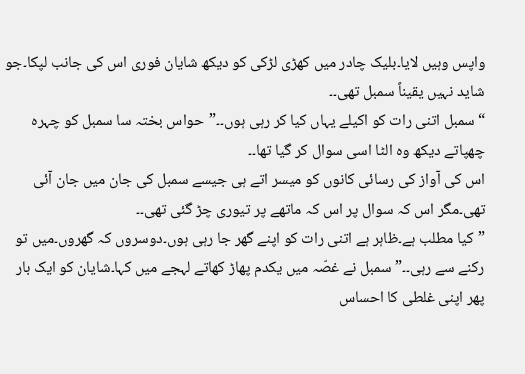واپس وہیں لایا۔بلیک چادر میں کھڑی لڑکی کو دیکھ شایان فوری اس کی جانب لپكا۔جو شاید نہیں یقیناً سمبل تھی۔۔
“سمبل اتنی رات کو اکیلے یہاں کیا کر رہی ہوں۔۔”حواس بختہ سا سمبل کو چہرہ چھپاتے دیکھ وہ الٹا اسی سوال کر گیا تھا۔۔
اس کی آواز کی رسائی کانوں کو میسر اتے ہی جیسے سمبل کی جان میں جان آئی تھی۔مگر اس کہ سوال پر اس کہ ماتھے پر تیوری چڑ گئی تھی۔۔
”کیا مطلب ہے۔ظاہر ہے اتنی رات کو اپنے گھر جا رہی ہوں۔دوسروں کہ گھروں۔میں تو رکنے سے رہی۔۔”سمبل نے غصّہ میں یکدم پھاڑ کھاتے لہجے میں کہا۔شایان کو ایک بار پھر اپنی غلطی کا احساس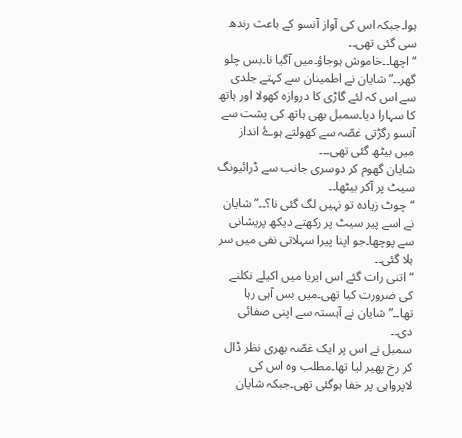ہوا۔جبکہ اس کی آواز آنسو کے باعث رندھ سی گئی تھی۔۔
“اچھا۔۔خاموش ہوجاؤ۔میں آگیا نا۔بس چلو گھر۔۔”شایان نے اطمینان سے کہتے جلدی سے اس کہ لئے گاڑی کا دروازہ کھولا اور ہاتھ کا سہارا دیا۔سمبل بھی ہاتھ کی پشت سے آنسو رگڑتی غصّہ سے کھولتے ہوۓ انداز میں بیٹھ گئی تھی۔۔۔
شایان گھوم کر دوسری جانب سے ڈرائیونگ سیٹ پر آکر بیٹھا۔۔
“چوٹ زیادہ تو نہیں لگ گئی نا؟۔۔”شایان نے اسے پیر سیٹ پر رکھتے دیکھ پریشانی سے پوچھا۔جو اپنا پیرا سہلاتی نفی میں سر ہلا گئی۔۔
“اتنی رات گئے اس ایریا میں اکیلے نکلنے کی ضرورت کیا تھی۔میں بس آہی رہا تھا۔۔”شایان نے آہستہ سے اپنی صفائی دی۔۔
سمبل نے اس پر ایک غصّہ بھری نظر ڈال کر رخ پھیر لیا تھا۔مطلب وہ اس کی لاپرواہی پر خفا ہوگئی تھی۔جبکہ شایان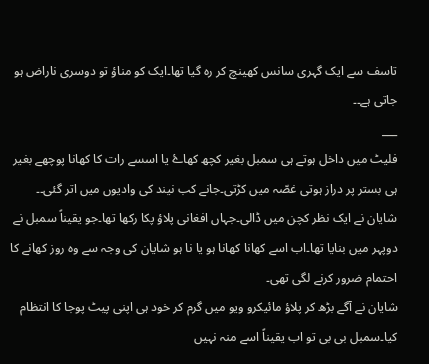تاسف سے ایک گہری سانس کھینچ کر رہ گیا تھا۔ایک کو مناؤ تو دوسری ناراض ہو جاتی ہے۔۔
___
فلیٹ میں داخل ہوتے ہی سمبل بغیر کچھ کھاۓ یا اسسے رات کا کھانا پوچھے بغیر ہی بستر پر دراز ہوتی غصّہ میں کڑتی۔جانے کب نیند کی وادیوں میں اتر گئی۔۔
شایان نے ایک نظر کچن میں ڈالی۔جہاں افغانی پلاؤ پکا رکھا تھا۔جو یقیناً سمبل نے دوپہر میں بنایا تھا۔اب اسے کھانا کھانا ہو یا نا ہو شایان کی وجہ سے وہ روز کھانے کا احتمام ضرور کرنے لگی تھی۔
شایان نے آگے بڑھ کر پلاؤ مائیکرو ویو میں گرم کر خود ہی اپنی پیٹ پوجا کا انتظام کیا۔سمبل بی بی تو اب یقیناً اسے منہ نہیں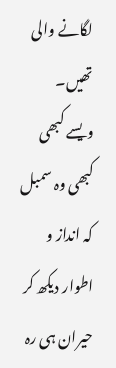لگانے والی تھیں۔
ویسے کبھی کبھی وہ سمبل کہ انداز و اطوار دیکھ کر حیران ہی رہ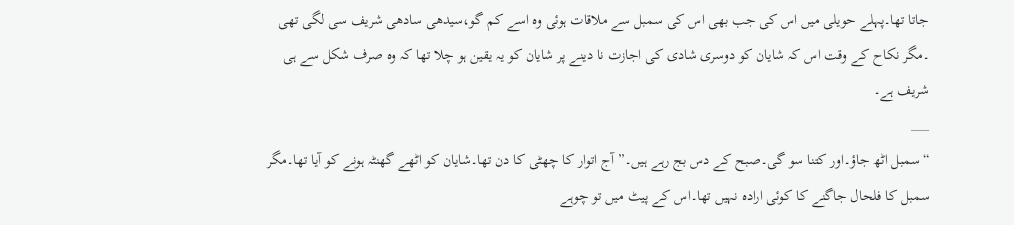جاتا تھا۔پہلے حویلی میں اس کی جب بھی اس کی سمبل سے ملاقات ہوئی وہ اسے کم گو،سیدھی سادھی شریف سی لگی تھی ۔مگر نکاح کے وقت اس کہ شایان کو دوسری شادی کی اجازت نا دینے پر شایان کو یہ یقین ہو چلا تھا کہ وہ صرف شکل سے ہی شریف ہے۔
___
“سمبل اٹھ جاؤ۔اور کتنا سو گی۔صبح کے دس بج رہے ہیں۔”آج اتوار کا چھٹی کا دن تھا۔شایان کو اٹھے گھنٹہ ہونے کو آیا تھا۔مگر سمبل کا فلحال جاگنے کا کوئی ارادہ نہیں تھا۔اس کے پیٹ میں تو چوہے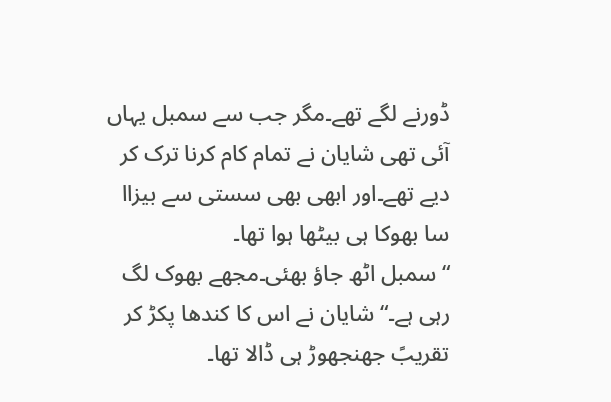ڈورنے لگے تھے۔مگر جب سے سمبل یہاں آئی تھی شایان نے تمام کام کرنا ترک کر دیے تھے۔اور ابھی بھی سستی سے بیزاا سا بھوکا ہی بیٹھا ہوا تھا۔
“سمبل اٹھ جاؤ بھئی۔مجھے بھوک لگ رہی ہے۔“شایان نے اس کا کندھا پکڑ کر تقریبً جهنجھوڑ ہی ڈالا تھا۔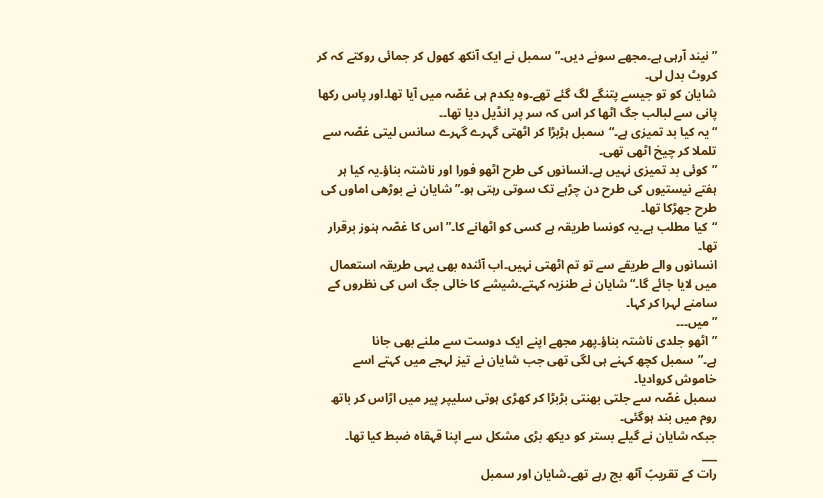”نیند آرہی ہے۔مجھے سونے دیں۔”سمبل نے ایک آنکھ کھول کر جمائی روکتے کہ کر کروٹ بدل لی۔
شایان کو تو جیسے پتنگے لگ گئے تھے۔وہ یکدم ہی غصّہ میں آیا تھا۔اور پاس رکھا پانی سے لبالب جگ اٹھا کر اس کہ سر پر انڈیل دیا تھا۔۔
“یہ کیا بد تمیزی ہے۔“سمبل ہڑبڑا کر اٹھتی گہرے گہرے سانس لیتی غصّہ سے تلملا کر چیخ اٹھی تھی۔
”کوئی بد تمیزی نہیں ہے۔انسانوں کی طرح اٹھو فورا اور ناشتہ بناؤ۔یہ کیا ہر ہفتے نیستیوں کی طرح دن چڑہے تک سوتی رہتی ہو۔”شایان نے بوڑھی اماوں کی طرح جھڑکا تھا۔
“کیا مطلب ہے۔یہ کونسا طریقہ ہے کسی کو اٹھانے کا۔”اس کا غصّہ ہنوز برقرار تھا۔
انسانوں والے طریقے سے تو تم اٹھتی نہیں۔اب آئندہ بھی یہی طریقہ استعمال میں لایا جائے گا۔“شایان نے طنزیہ کہتے۔شیشے کا خالی جگ اس کی نظروں کے سامنے لہرا کر کہا۔
”میں۔۔۔
”اٹھو جلدی ناشتہ بناؤ۔پھر مجھے اپنے ایک دوست سے ملنے بھی جانا ہے۔”سمبل کچھ کہنے ہی لگی تھی جب شایان نے تیز لہجے میں کہتے اسے خاموش کروادیا۔
سمبل غصّہ سے جلتی بھنتی بڑبڑا کر کھڑی ہوتی سلیپر پیر میں اڑاس کر باتھ روم میں بند ہوگئی۔
جبکہ شایان نے گیلے بستر کو دیکھ بڑی مشکل سے اپنا قہقاہ ضبط کیا تھا۔
___
رات کے تقریبً آٹھ بج رہے تھے۔شایان اور سمبل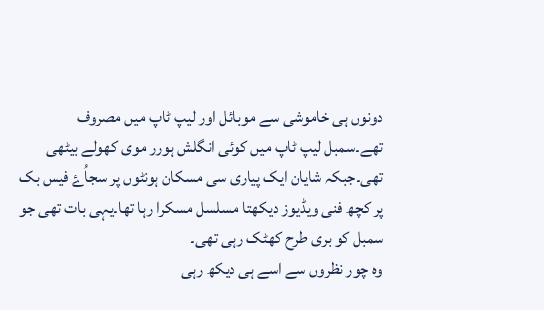دونوں ہی خاموشی سے موبائل اور لیپ ٹاپ میں مصروف تھے۔سمبل ليپ ٹاپ میں کوئی انگلش ہورر موی کھولے بیٹھی تھی۔جبکہ شایان ایک پیاری سی مسکان ہونٹوں پر سجاُۓ فیس بک پر کچھ فنی ویڈیوز دیکھتا مسلسل مسکرا رہا تھا۔یہی بات تھی جو سمبل کو بری طرح کھٹک رہی تھی۔
وہ چور نظروں سے اسے ہی دیکھ رہی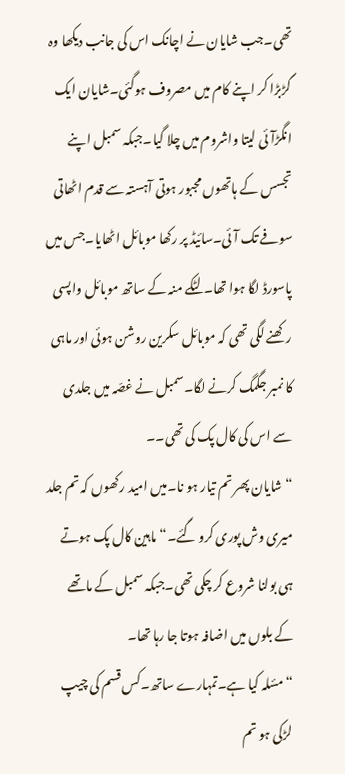تھی۔جب شایان نے اچانک اس کی جانب دیکھا وہ گڑبڑا کر اپنے کام میں مصروف ہوگئی۔شایان ایک انگڑآئی لیتا واشروم میں چلا گیا۔جبکہ سمبل اپنے تجسس کے ہاتھوں مجبور ہوتی آہستہ سے قدم اٹھاتی سوفے تک آئی۔سائیڈ پر رکھا موبائل اٹھایا۔جس میں پاسورڈ لگا ہوا تھا۔لٹکے منہ کے ساتھ موبائل واپسی رکھنے لگی تھی کہ موبائل سکرین روشن ہوئی اور ماہی کا نمبر جگمگ کرنے لگا۔سمبل نے غصّہ میں جلدی سے اس کی کال پک کی تھی۔۔
“شایان پھر تم تیار ہو نا۔میں امید رکھوں کہ تم جلد میری وش پوری کرو گئے۔“ماہین کال پک ہوتے ہی بولنا شروع کر چکی تھی۔جبکہ سمبل کے ماتھے کے بلوں میں اضافہ ہوتا جا رہا تھا۔
“مسٔلہ کیا ہے۔تمہارے ساتھ۔کس قسم کی چیپ لڑکی ہو تم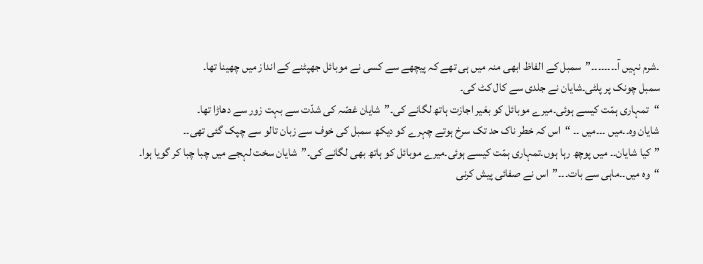۔شرم نہیں آ۔۔۔۔۔۔۔۔”سمبل کے الفاظ ابھی منہ میں ہی تھے کہ پیچھے سے کسی نے موبائل جھپٹنے کے انداز میں چھینا تھا۔
سمبل چونک پر پلٹی۔شایان نے جلدی سے کال کٹ کی۔
“تمہاری ہمّت کیسے ہوئی۔میرے موبائل کو بغیر اجازت ہاتھ لگانے کی۔”شایان غصّہ کی شدّت سے بہت زور سے دهاڑا تھا۔
شایان وہ۔۔میں ۔۔۔میں ۔۔ “اس کہ خطر ناک حد تک سرخ ہوتے چہرے کو دیکھ سمبل کی خوف سے زبان تالو سے چپک گئی تھی۔۔
”کیا شایان۔۔ میں پوچھ رہا ہوں۔تمہاری ہمّت کیسے ہوئی۔میرے موبائل کو ہاتھ بھی لگانے کی۔”شایان سخت لہجے میں چبا چبا کر گویا ہوا۔
“وہ میں۔۔ماہی سے بات۔۔۔”اس نے صفائی پیش کرنی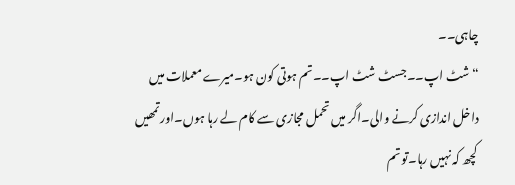چاہی۔۔
“شٹ اپ۔۔جسٹ شٹ اپ۔۔تم ہوتی کون ہو۔میرے معملات میں داخل اندازی کرنے والی۔اگر میں تحمل مجازی سے کام لے رہا ہوں۔اور تمھیں کچھ کہ نہیں رہا۔تو تم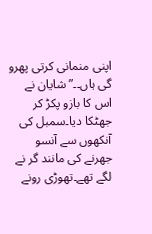اپنی منمانی کرتی پھرو گی ہاں۔۔”شایان نے اس کا بازو پکڑ کر جھٹکا دیا۔سمبل کی آنکھوں سے آنسو جھرنے کی مانند گر نے لگے تھے۔تھوڑی رونے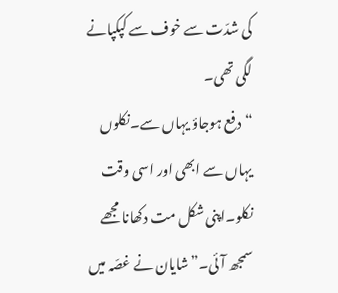کی شدّت سے خوف سے کپکپانے لگی تھی۔
“دفع ہوجاؤ یہاں سے۔نکلوں یہاں سے ابھی اور اسی وقت نکلو۔اپنی شکل مت دکھانا مجھے سمجھ آئی۔”شایان نے غصّہ میں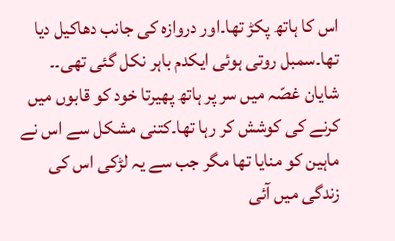اس کا ہاتھ پکڑ تھا۔اور دروازہ کی جانب دھاکیل دیا تھا۔سمبل روتی ہوئی ایکدم باہر نکل گئی تھی۔۔
شایان غصّہ میں سر پر ہاتھ پھیرتا خود کو قابوں میں کرنے کی کوشش کر رہا تھا۔کتنی مشکل سے اس نے ماہین کو منایا تھا مگر جب سے یہ لڑکی اس کی زندگی میں آئی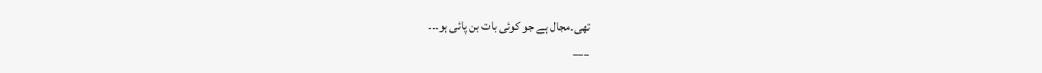تھی۔مجال ہے جو کوئی بات بن پائی ہو۔۔۔
___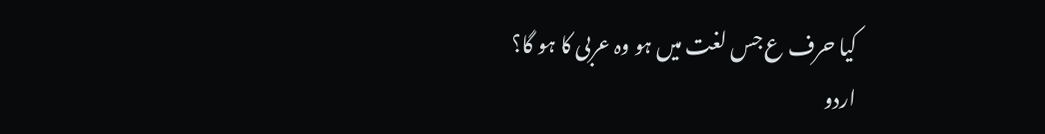کیا حرف ع جس لغت میں ہو وہ عربی کا ہو گا؟
اردو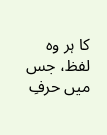کا ہر وہ لفظ، جس میں حرفِ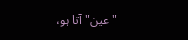"عین" آتا ہو،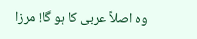وہ اصلاً عربی کا ہو گا! مرزا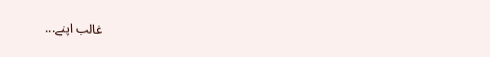غالب اپنے...